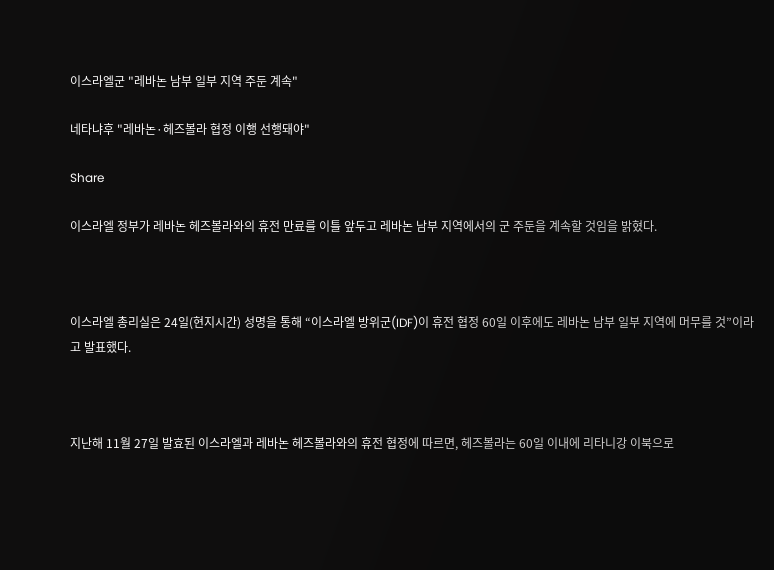이스라엘군 "레바논 남부 일부 지역 주둔 계속"

네타냐후 "레바논·헤즈볼라 협정 이행 선행돼야"

Share

이스라엘 정부가 레바논 헤즈볼라와의 휴전 만료를 이틀 앞두고 레바논 남부 지역에서의 군 주둔을 계속할 것임을 밝혔다.



이스라엘 총리실은 24일(현지시간) 성명을 통해 “이스라엘 방위군(IDF)이 휴전 협정 60일 이후에도 레바논 남부 일부 지역에 머무를 것”이라고 발표했다.



지난해 11월 27일 발효된 이스라엘과 레바논 헤즈볼라와의 휴전 협정에 따르면, 헤즈볼라는 60일 이내에 리타니강 이북으로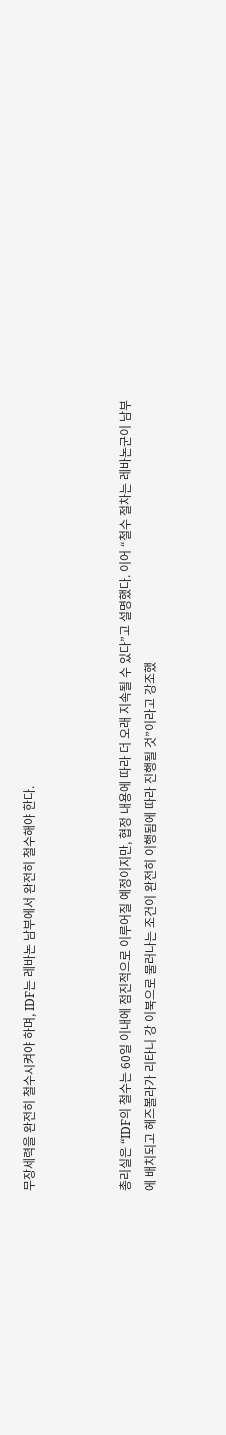무장세력을 완전히 철수시켜야 하며, IDF는 레바논 남부에서 완전히 철수해야 한다.



총리실은 “IDF의 철수는 60일 이내에 점진적으로 이루어질 예정이지만, 협정 내용에 따라 더 오래 지속될 수 있다”고 설명했다. 이어 “철수 절차는 레바논군이 남부에 배치되고 헤즈볼라가 리타니 강 이북으로 물러나는 조건이 완전히 이행됨에 따라 진행될 것”이라고 강조했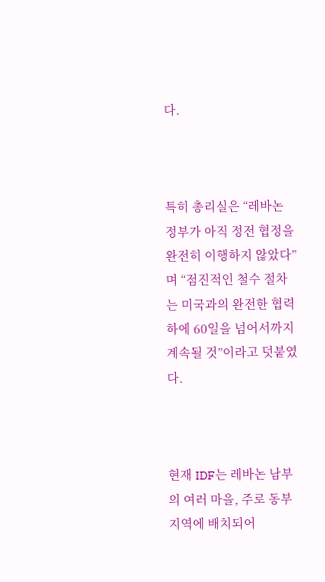다.



특히 총리실은 “레바논 정부가 아직 정전 협정을 완전히 이행하지 않았다”며 “점진적인 철수 절차는 미국과의 완전한 협력 하에 60일을 넘어서까지 계속될 것”이라고 덧붙였다.



현재 IDF는 레바논 남부의 여러 마을, 주로 동부 지역에 배치되어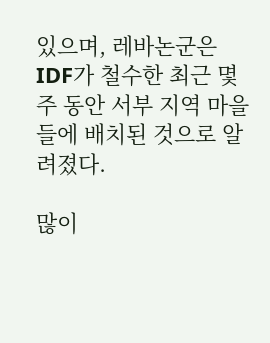있으며, 레바논군은 IDF가 철수한 최근 몇 주 동안 서부 지역 마을들에 배치된 것으로 알려졌다.

많이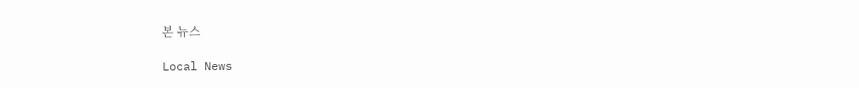본 뉴스

Local News